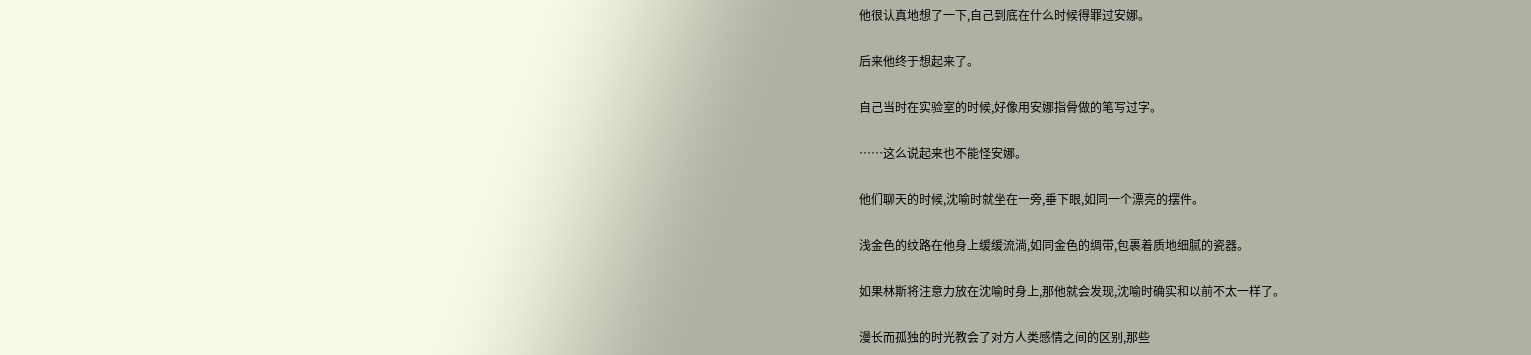他很认真地想了一下,自己到底在什么时候得罪过安娜。

后来他终于想起来了。

自己当时在实验室的时候,好像用安娜指骨做的笔写过字。

……这么说起来也不能怪安娜。

他们聊天的时候,沈喻时就坐在一旁,垂下眼,如同一个漂亮的摆件。

浅金色的纹路在他身上缓缓流淌,如同金色的绸带,包裹着质地细腻的瓷器。

如果林斯将注意力放在沈喻时身上,那他就会发现,沈喻时确实和以前不太一样了。

漫长而孤独的时光教会了对方人类感情之间的区别,那些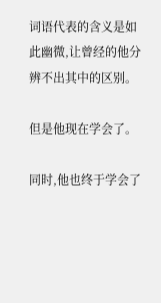词语代表的含义是如此幽微,让曾经的他分辨不出其中的区别。

但是他现在学会了。

同时,他也终于学会了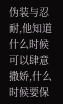伪装与忍耐,他知道什么时候可以肆意撒娇,什么时候要保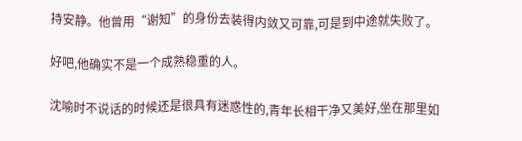持安静。他曾用“谢知”的身份去装得内敛又可靠,可是到中途就失败了。

好吧,他确实不是一个成熟稳重的人。

沈喻时不说话的时候还是很具有迷惑性的,青年长相干净又美好,坐在那里如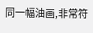同一幅油画,非常符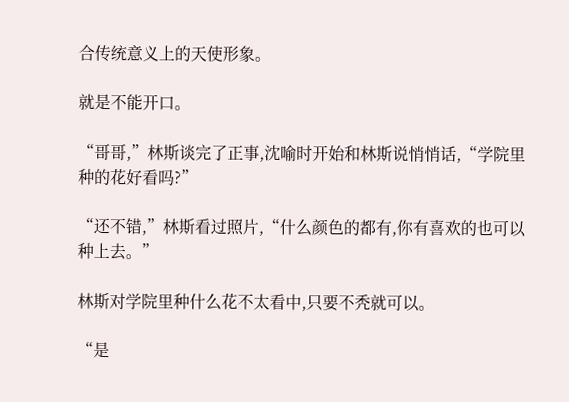合传统意义上的天使形象。

就是不能开口。

“哥哥,”林斯谈完了正事,沈喻时开始和林斯说悄悄话,“学院里种的花好看吗?”

“还不错,”林斯看过照片,“什么颜色的都有,你有喜欢的也可以种上去。”

林斯对学院里种什么花不太看中,只要不秃就可以。

“是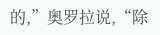的,”奥罗拉说,“除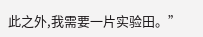此之外,我需要一片实验田。”